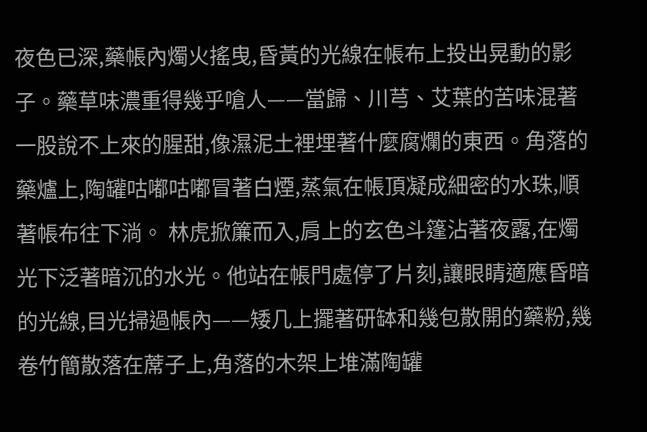夜色已深,藥帳內燭火搖曳,昏黃的光線在帳布上投出晃動的影子。藥草味濃重得幾乎嗆人——當歸、川芎、艾葉的苦味混著一股說不上來的腥甜,像濕泥土裡埋著什麼腐爛的東西。角落的藥爐上,陶罐咕嘟咕嘟冒著白煙,蒸氣在帳頂凝成細密的水珠,順著帳布往下淌。 林虎掀簾而入,肩上的玄色斗篷沾著夜露,在燭光下泛著暗沉的水光。他站在帳門處停了片刻,讓眼睛適應昏暗的光線,目光掃過帳內——矮几上擺著研缽和幾包散開的藥粉,幾卷竹簡散落在蓆子上,角落的木架上堆滿陶罐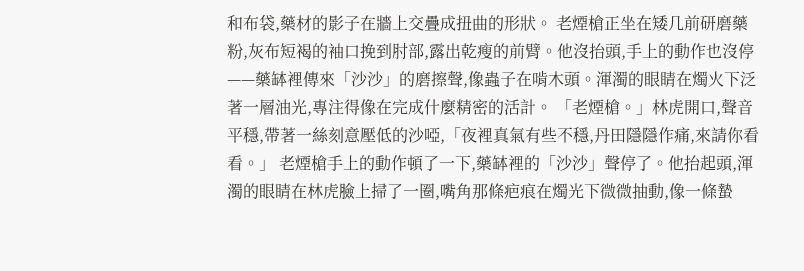和布袋,藥材的影子在牆上交疊成扭曲的形狀。 老煙槍正坐在矮几前研磨藥粉,灰布短褐的袖口挽到肘部,露出乾瘦的前臂。他沒抬頭,手上的動作也沒停——藥缽裡傳來「沙沙」的磨擦聲,像蟲子在啃木頭。渾濁的眼睛在燭火下泛著一層油光,專注得像在完成什麼精密的活計。 「老煙槍。」林虎開口,聲音平穩,帶著一絲刻意壓低的沙啞,「夜裡真氣有些不穩,丹田隱隱作痛,來請你看看。」 老煙槍手上的動作頓了一下,藥缽裡的「沙沙」聲停了。他抬起頭,渾濁的眼睛在林虎臉上掃了一圈,嘴角那條疤痕在燭光下微微抽動,像一條蟄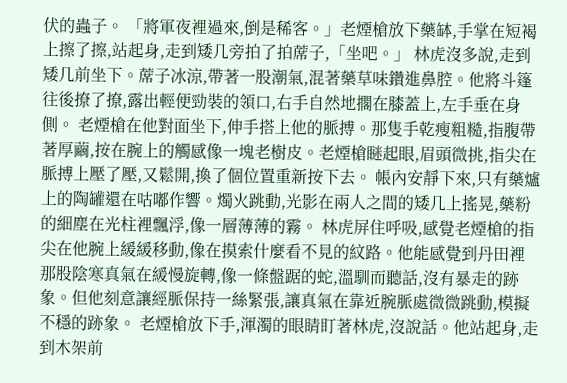伏的蟲子。 「將軍夜裡過來,倒是稀客。」老煙槍放下藥缽,手掌在短褐上擦了擦,站起身,走到矮几旁拍了拍蓆子,「坐吧。」 林虎沒多說,走到矮几前坐下。蓆子冰涼,帶著一股潮氣,混著藥草味鑽進鼻腔。他將斗篷往後撩了撩,露出輕便勁裝的領口,右手自然地擱在膝蓋上,左手垂在身側。 老煙槍在他對面坐下,伸手搭上他的脈搏。那隻手乾瘦粗糙,指腹帶著厚繭,按在腕上的觸感像一塊老樹皮。老煙槍瞇起眼,眉頭微挑,指尖在脈搏上壓了壓,又鬆開,換了個位置重新按下去。 帳內安靜下來,只有藥爐上的陶罐還在咕嘟作響。燭火跳動,光影在兩人之間的矮几上搖晃,藥粉的細塵在光柱裡飄浮,像一層薄薄的霧。 林虎屏住呼吸,感覺老煙槍的指尖在他腕上緩緩移動,像在摸索什麼看不見的紋路。他能感覺到丹田裡那股陰寒真氣在緩慢旋轉,像一條盤踞的蛇,溫馴而聽話,沒有暴走的跡象。但他刻意讓經脈保持一絲緊張,讓真氣在靠近腕脈處微微跳動,模擬不穩的跡象。 老煙槍放下手,渾濁的眼睛盯著林虎,沒說話。他站起身,走到木架前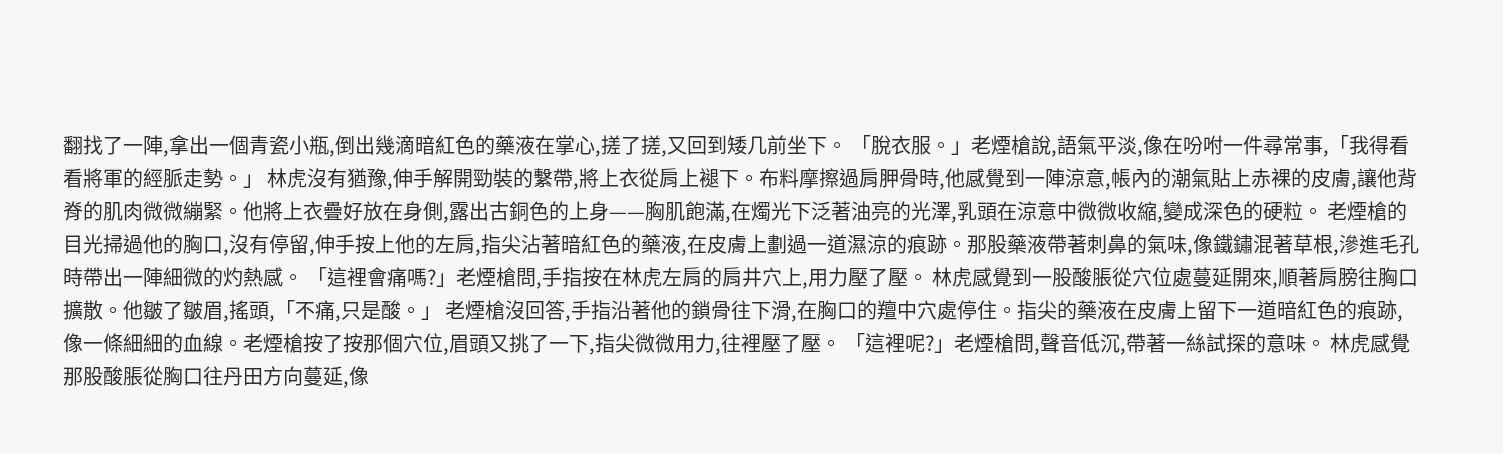翻找了一陣,拿出一個青瓷小瓶,倒出幾滴暗紅色的藥液在掌心,搓了搓,又回到矮几前坐下。 「脫衣服。」老煙槍說,語氣平淡,像在吩咐一件尋常事,「我得看看將軍的經脈走勢。」 林虎沒有猶豫,伸手解開勁裝的繫帶,將上衣從肩上褪下。布料摩擦過肩胛骨時,他感覺到一陣涼意,帳內的潮氣貼上赤裸的皮膚,讓他背脊的肌肉微微繃緊。他將上衣疊好放在身側,露出古銅色的上身——胸肌飽滿,在燭光下泛著油亮的光澤,乳頭在涼意中微微收縮,變成深色的硬粒。 老煙槍的目光掃過他的胸口,沒有停留,伸手按上他的左肩,指尖沾著暗紅色的藥液,在皮膚上劃過一道濕涼的痕跡。那股藥液帶著刺鼻的氣味,像鐵鏽混著草根,滲進毛孔時帶出一陣細微的灼熱感。 「這裡會痛嗎?」老煙槍問,手指按在林虎左肩的肩井穴上,用力壓了壓。 林虎感覺到一股酸脹從穴位處蔓延開來,順著肩膀往胸口擴散。他皺了皺眉,搖頭,「不痛,只是酸。」 老煙槍沒回答,手指沿著他的鎖骨往下滑,在胸口的羶中穴處停住。指尖的藥液在皮膚上留下一道暗紅色的痕跡,像一條細細的血線。老煙槍按了按那個穴位,眉頭又挑了一下,指尖微微用力,往裡壓了壓。 「這裡呢?」老煙槍問,聲音低沉,帶著一絲試探的意味。 林虎感覺那股酸脹從胸口往丹田方向蔓延,像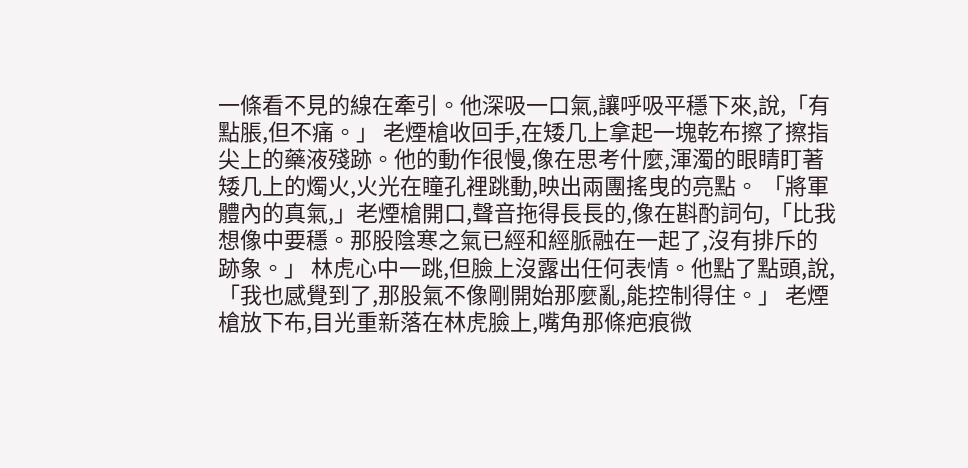一條看不見的線在牽引。他深吸一口氣,讓呼吸平穩下來,說,「有點脹,但不痛。」 老煙槍收回手,在矮几上拿起一塊乾布擦了擦指尖上的藥液殘跡。他的動作很慢,像在思考什麼,渾濁的眼睛盯著矮几上的燭火,火光在瞳孔裡跳動,映出兩團搖曳的亮點。 「將軍體內的真氣,」老煙槍開口,聲音拖得長長的,像在斟酌詞句,「比我想像中要穩。那股陰寒之氣已經和經脈融在一起了,沒有排斥的跡象。」 林虎心中一跳,但臉上沒露出任何表情。他點了點頭,說,「我也感覺到了,那股氣不像剛開始那麼亂,能控制得住。」 老煙槍放下布,目光重新落在林虎臉上,嘴角那條疤痕微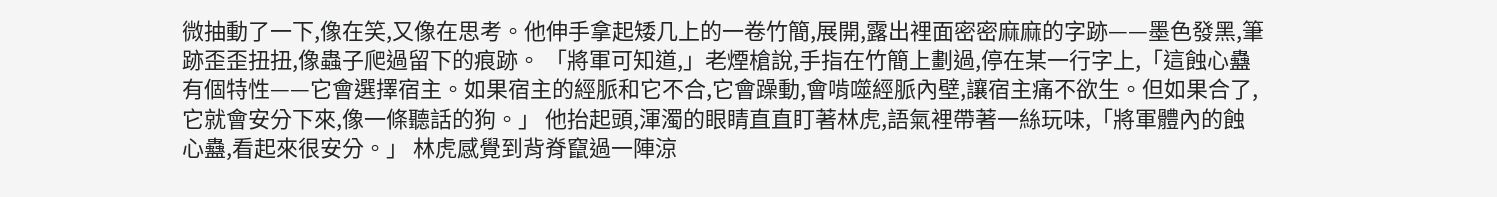微抽動了一下,像在笑,又像在思考。他伸手拿起矮几上的一卷竹簡,展開,露出裡面密密麻麻的字跡——墨色發黑,筆跡歪歪扭扭,像蟲子爬過留下的痕跡。 「將軍可知道,」老煙槍說,手指在竹簡上劃過,停在某一行字上,「這蝕心蠱有個特性——它會選擇宿主。如果宿主的經脈和它不合,它會躁動,會啃噬經脈內壁,讓宿主痛不欲生。但如果合了,它就會安分下來,像一條聽話的狗。」 他抬起頭,渾濁的眼睛直直盯著林虎,語氣裡帶著一絲玩味,「將軍體內的蝕心蠱,看起來很安分。」 林虎感覺到背脊竄過一陣涼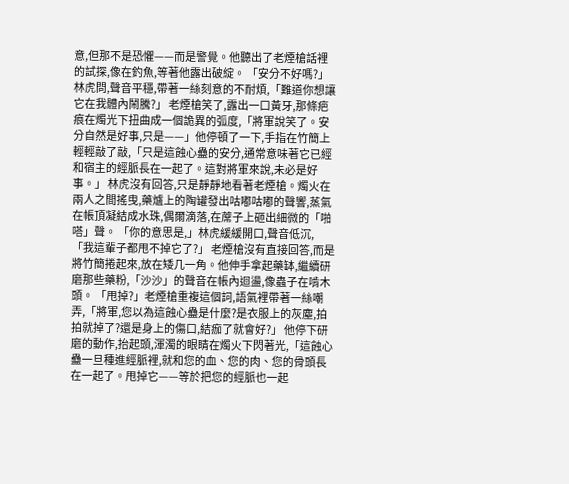意,但那不是恐懼——而是警覺。他聽出了老煙槍話裡的試探,像在釣魚,等著他露出破綻。 「安分不好嗎?」林虎問,聲音平穩,帶著一絲刻意的不耐煩,「難道你想讓它在我體內鬧騰?」 老煙槍笑了,露出一口黃牙,那條疤痕在燭光下扭曲成一個詭異的弧度,「將軍說笑了。安分自然是好事,只是——」他停頓了一下,手指在竹簡上輕輕敲了敲,「只是這蝕心蠱的安分,通常意味著它已經和宿主的經脈長在一起了。這對將軍來說,未必是好事。」 林虎沒有回答,只是靜靜地看著老煙槍。燭火在兩人之間搖曳,藥爐上的陶罐發出咕嘟咕嘟的聲響,蒸氣在帳頂凝結成水珠,偶爾滴落,在蓆子上砸出細微的「啪嗒」聲。 「你的意思是,」林虎緩緩開口,聲音低沉,「我這輩子都甩不掉它了?」 老煙槍沒有直接回答,而是將竹簡捲起來,放在矮几一角。他伸手拿起藥缽,繼續研磨那些藥粉,「沙沙」的聲音在帳內迴盪,像蟲子在啃木頭。 「甩掉?」老煙槍重複這個詞,語氣裡帶著一絲嘲弄,「將軍,您以為這蝕心蠱是什麼?是衣服上的灰塵,拍拍就掉了?還是身上的傷口,結痂了就會好?」 他停下研磨的動作,抬起頭,渾濁的眼睛在燭火下閃著光,「這蝕心蠱一旦種進經脈裡,就和您的血、您的肉、您的骨頭長在一起了。甩掉它——等於把您的經脈也一起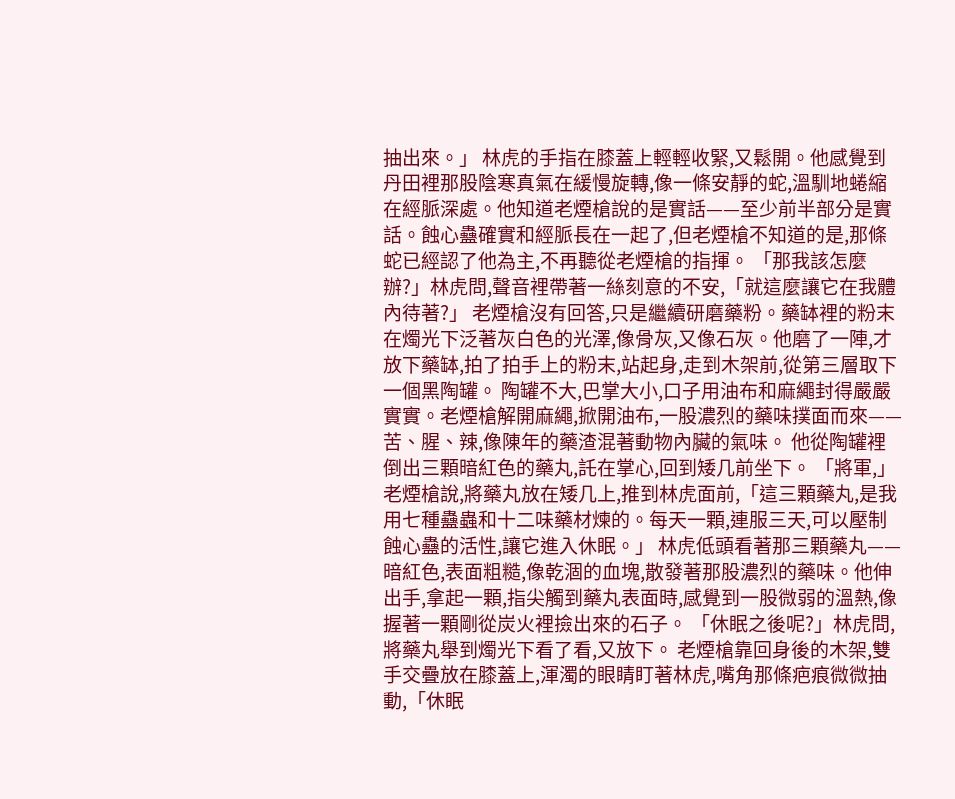抽出來。」 林虎的手指在膝蓋上輕輕收緊,又鬆開。他感覺到丹田裡那股陰寒真氣在緩慢旋轉,像一條安靜的蛇,溫馴地蜷縮在經脈深處。他知道老煙槍說的是實話——至少前半部分是實話。蝕心蠱確實和經脈長在一起了,但老煙槍不知道的是,那條蛇已經認了他為主,不再聽從老煙槍的指揮。 「那我該怎麼辦?」林虎問,聲音裡帶著一絲刻意的不安,「就這麼讓它在我體內待著?」 老煙槍沒有回答,只是繼續研磨藥粉。藥缽裡的粉末在燭光下泛著灰白色的光澤,像骨灰,又像石灰。他磨了一陣,才放下藥缽,拍了拍手上的粉末,站起身,走到木架前,從第三層取下一個黑陶罐。 陶罐不大,巴掌大小,口子用油布和麻繩封得嚴嚴實實。老煙槍解開麻繩,掀開油布,一股濃烈的藥味撲面而來——苦、腥、辣,像陳年的藥渣混著動物內臟的氣味。 他從陶罐裡倒出三顆暗紅色的藥丸,託在掌心,回到矮几前坐下。 「將軍,」老煙槍說,將藥丸放在矮几上,推到林虎面前,「這三顆藥丸,是我用七種蠱蟲和十二味藥材煉的。每天一顆,連服三天,可以壓制蝕心蠱的活性,讓它進入休眠。」 林虎低頭看著那三顆藥丸——暗紅色,表面粗糙,像乾涸的血塊,散發著那股濃烈的藥味。他伸出手,拿起一顆,指尖觸到藥丸表面時,感覺到一股微弱的溫熱,像握著一顆剛從炭火裡撿出來的石子。 「休眠之後呢?」林虎問,將藥丸舉到燭光下看了看,又放下。 老煙槍靠回身後的木架,雙手交疊放在膝蓋上,渾濁的眼睛盯著林虎,嘴角那條疤痕微微抽動,「休眠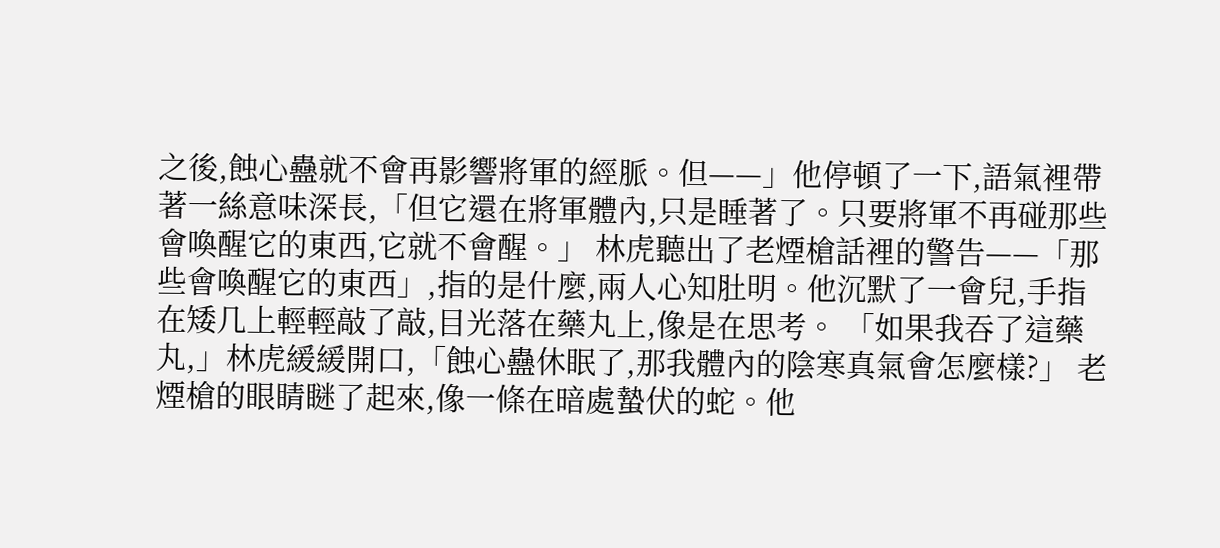之後,蝕心蠱就不會再影響將軍的經脈。但——」他停頓了一下,語氣裡帶著一絲意味深長,「但它還在將軍體內,只是睡著了。只要將軍不再碰那些會喚醒它的東西,它就不會醒。」 林虎聽出了老煙槍話裡的警告——「那些會喚醒它的東西」,指的是什麼,兩人心知肚明。他沉默了一會兒,手指在矮几上輕輕敲了敲,目光落在藥丸上,像是在思考。 「如果我吞了這藥丸,」林虎緩緩開口,「蝕心蠱休眠了,那我體內的陰寒真氣會怎麼樣?」 老煙槍的眼睛瞇了起來,像一條在暗處蟄伏的蛇。他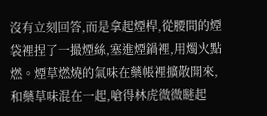沒有立刻回答,而是拿起煙桿,從腰間的煙袋裡捏了一撮煙絲,塞進煙鍋裡,用燭火點燃。煙草燃燒的氣味在藥帳裡擴散開來,和藥草味混在一起,嗆得林虎微微瞇起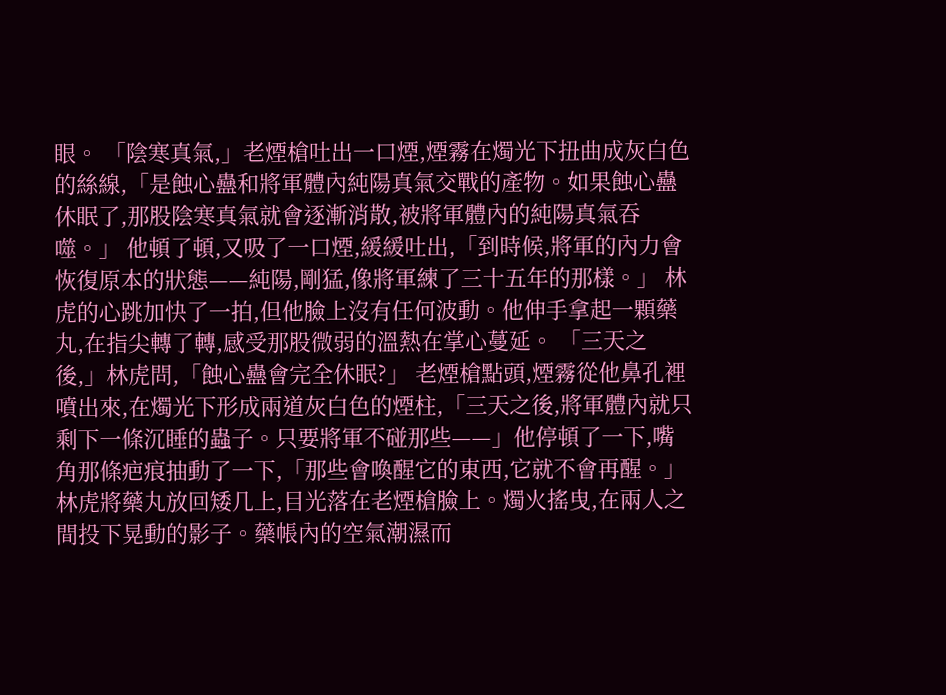眼。 「陰寒真氣,」老煙槍吐出一口煙,煙霧在燭光下扭曲成灰白色的絲線,「是蝕心蠱和將軍體內純陽真氣交戰的產物。如果蝕心蠱休眠了,那股陰寒真氣就會逐漸消散,被將軍體內的純陽真氣吞噬。」 他頓了頓,又吸了一口煙,緩緩吐出,「到時候,將軍的內力會恢復原本的狀態——純陽,剛猛,像將軍練了三十五年的那樣。」 林虎的心跳加快了一拍,但他臉上沒有任何波動。他伸手拿起一顆藥丸,在指尖轉了轉,感受那股微弱的溫熱在掌心蔓延。 「三天之後,」林虎問,「蝕心蠱會完全休眠?」 老煙槍點頭,煙霧從他鼻孔裡噴出來,在燭光下形成兩道灰白色的煙柱,「三天之後,將軍體內就只剩下一條沉睡的蟲子。只要將軍不碰那些——」他停頓了一下,嘴角那條疤痕抽動了一下,「那些會喚醒它的東西,它就不會再醒。」 林虎將藥丸放回矮几上,目光落在老煙槍臉上。燭火搖曳,在兩人之間投下晃動的影子。藥帳內的空氣潮濕而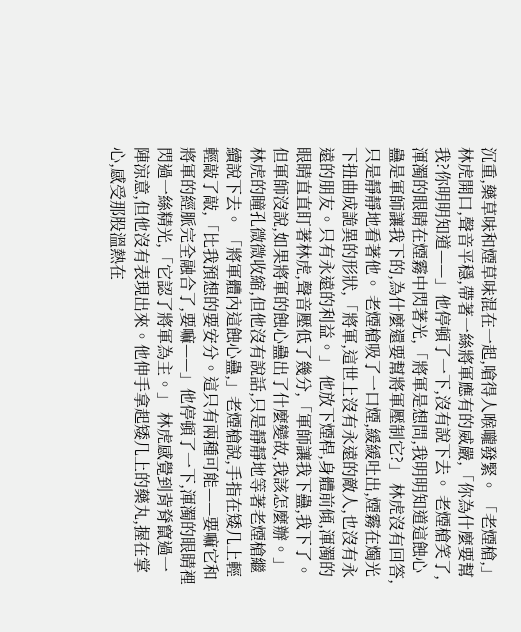沉重,藥草味和煙草味混在一起,嗆得人喉嚨發緊。 「老煙槍,」林虎開口,聲音平穩,帶著一絲將軍應有的威嚴,「你為什麼要幫我?你明明知道——」他停頓了一下,沒有說下去。 老煙槍笑了,渾濁的眼睛在煙霧中閃著光,「將軍是想問,我明明知道這蝕心蠱是軍師讓我下的,為什麼還要幫將軍壓制它?」 林虎沒有回答,只是靜靜地看著他。 老煙槍吸了一口煙,緩緩吐出,煙霧在燭光下扭曲成詭異的形狀,「將軍,這世上沒有永遠的敵人,也沒有永遠的朋友。只有永遠的利益。」 他放下煙桿,身體前傾,渾濁的眼睛直直盯著林虎,聲音壓低了幾分,「軍師讓我下蠱,我下了。但軍師沒說,如果將軍的蝕心蠱出了什麼變故,我該怎麼辦。」 林虎的瞳孔微微收縮,但他沒有說話,只是靜靜地等著老煙槍繼續說下去。 「將軍體內這蝕心蠱,」老煙槍說,手指在矮几上輕輕敲了敲,「比我預想的要安分。這只有兩種可能——要嘛它和將軍的經脈完全融合了,要嘛——」他停頓了一下,渾濁的眼睛裡閃過一絲精光,「它認了將軍為主。」 林虎感覺到背脊竄過一陣涼意,但他沒有表現出來。他伸手拿起矮几上的藥丸,握在掌心,感受那股溫熱在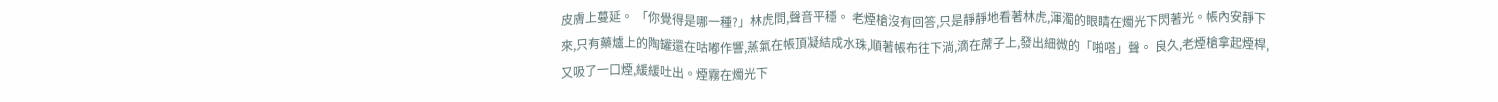皮膚上蔓延。 「你覺得是哪一種?」林虎問,聲音平穩。 老煙槍沒有回答,只是靜靜地看著林虎,渾濁的眼睛在燭光下閃著光。帳內安靜下來,只有藥爐上的陶罐還在咕嘟作響,蒸氣在帳頂凝結成水珠,順著帳布往下淌,滴在蓆子上,發出細微的「啪嗒」聲。 良久,老煙槍拿起煙桿,又吸了一口煙,緩緩吐出。煙霧在燭光下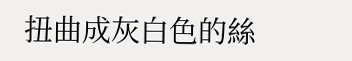扭曲成灰白色的絲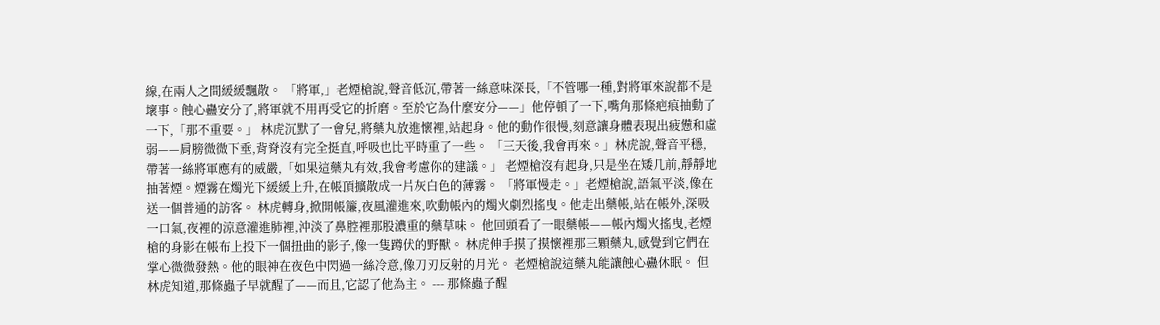線,在兩人之間緩緩飄散。 「將軍,」老煙槍說,聲音低沉,帶著一絲意味深長,「不管哪一種,對將軍來說都不是壞事。蝕心蠱安分了,將軍就不用再受它的折磨。至於它為什麼安分——」他停頓了一下,嘴角那條疤痕抽動了一下,「那不重要。」 林虎沉默了一會兒,將藥丸放進懷裡,站起身。他的動作很慢,刻意讓身體表現出疲憊和虛弱——肩膀微微下垂,背脊沒有完全挺直,呼吸也比平時重了一些。 「三天後,我會再來。」林虎說,聲音平穩,帶著一絲將軍應有的威嚴,「如果這藥丸有效,我會考慮你的建議。」 老煙槍沒有起身,只是坐在矮几前,靜靜地抽著煙。煙霧在燭光下緩緩上升,在帳頂擴散成一片灰白色的薄霧。 「將軍慢走。」老煙槍說,語氣平淡,像在送一個普通的訪客。 林虎轉身,掀開帳簾,夜風灌進來,吹動帳內的燭火劇烈搖曳。他走出藥帳,站在帳外,深吸一口氣,夜裡的涼意灌進肺裡,沖淡了鼻腔裡那股濃重的藥草味。 他回頭看了一眼藥帳——帳內燭火搖曳,老煙槍的身影在帳布上投下一個扭曲的影子,像一隻蹲伏的野獸。 林虎伸手摸了摸懷裡那三顆藥丸,感覺到它們在掌心微微發熱。他的眼神在夜色中閃過一絲冷意,像刀刃反射的月光。 老煙槍說這藥丸能讓蝕心蠱休眠。 但林虎知道,那條蟲子早就醒了——而且,它認了他為主。 --- 那條蟲子醒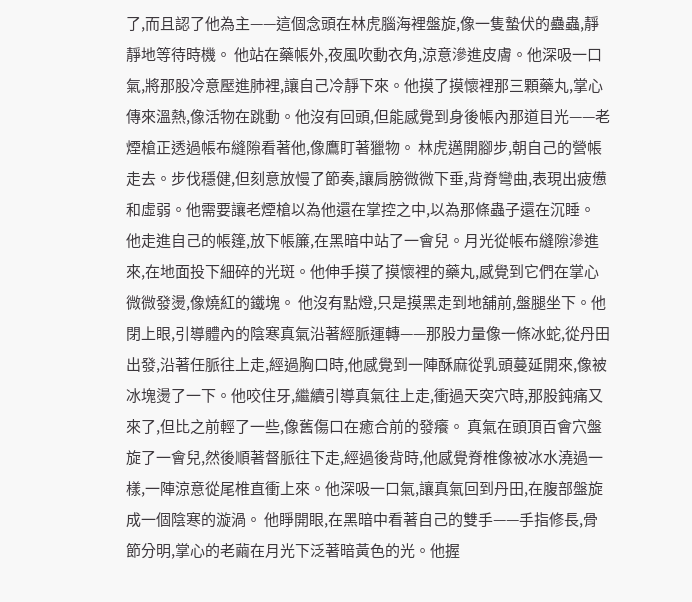了,而且認了他為主——這個念頭在林虎腦海裡盤旋,像一隻蟄伏的蠱蟲,靜靜地等待時機。 他站在藥帳外,夜風吹動衣角,涼意滲進皮膚。他深吸一口氣,將那股冷意壓進肺裡,讓自己冷靜下來。他摸了摸懷裡那三顆藥丸,掌心傳來溫熱,像活物在跳動。他沒有回頭,但能感覺到身後帳內那道目光——老煙槍正透過帳布縫隙看著他,像鷹盯著獵物。 林虎邁開腳步,朝自己的營帳走去。步伐穩健,但刻意放慢了節奏,讓肩膀微微下垂,背脊彎曲,表現出疲憊和虛弱。他需要讓老煙槍以為他還在掌控之中,以為那條蟲子還在沉睡。 他走進自己的帳篷,放下帳簾,在黑暗中站了一會兒。月光從帳布縫隙滲進來,在地面投下細碎的光斑。他伸手摸了摸懷裡的藥丸,感覺到它們在掌心微微發燙,像燒紅的鐵塊。 他沒有點燈,只是摸黑走到地舖前,盤腿坐下。他閉上眼,引導體內的陰寒真氣沿著經脈運轉——那股力量像一條冰蛇,從丹田出發,沿著任脈往上走,經過胸口時,他感覺到一陣酥麻從乳頭蔓延開來,像被冰塊燙了一下。他咬住牙,繼續引導真氣往上走,衝過天突穴時,那股鈍痛又來了,但比之前輕了一些,像舊傷口在癒合前的發癢。 真氣在頭頂百會穴盤旋了一會兒,然後順著督脈往下走,經過後背時,他感覺脊椎像被冰水澆過一樣,一陣涼意從尾椎直衝上來。他深吸一口氣,讓真氣回到丹田,在腹部盤旋成一個陰寒的漩渦。 他睜開眼,在黑暗中看著自己的雙手——手指修長,骨節分明,掌心的老繭在月光下泛著暗黃色的光。他握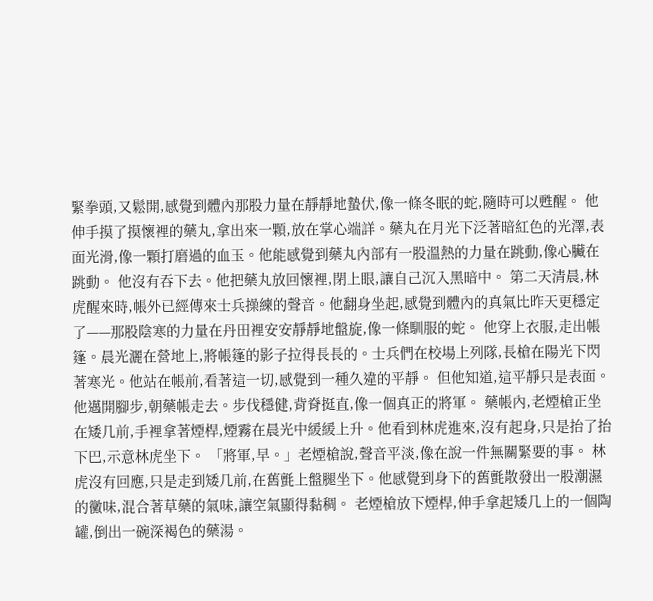緊拳頭,又鬆開,感覺到體內那股力量在靜靜地蟄伏,像一條冬眠的蛇,隨時可以甦醒。 他伸手摸了摸懷裡的藥丸,拿出來一顆,放在掌心端詳。藥丸在月光下泛著暗紅色的光澤,表面光滑,像一顆打磨過的血玉。他能感覺到藥丸內部有一股溫熱的力量在跳動,像心臟在跳動。 他沒有吞下去。他把藥丸放回懷裡,閉上眼,讓自己沉入黑暗中。 第二天清晨,林虎醒來時,帳外已經傳來士兵操練的聲音。他翻身坐起,感覺到體內的真氣比昨天更穩定了——那股陰寒的力量在丹田裡安安靜靜地盤旋,像一條馴服的蛇。 他穿上衣服,走出帳篷。晨光灑在營地上,將帳篷的影子拉得長長的。士兵們在校場上列隊,長槍在陽光下閃著寒光。他站在帳前,看著這一切,感覺到一種久違的平靜。 但他知道,這平靜只是表面。 他邁開腳步,朝藥帳走去。步伐穩健,背脊挺直,像一個真正的將軍。 藥帳內,老煙槍正坐在矮几前,手裡拿著煙桿,煙霧在晨光中緩緩上升。他看到林虎進來,沒有起身,只是抬了抬下巴,示意林虎坐下。 「將軍,早。」老煙槍說,聲音平淡,像在說一件無關緊要的事。 林虎沒有回應,只是走到矮几前,在舊氈上盤腿坐下。他感覺到身下的舊氈散發出一股潮濕的黴味,混合著草藥的氣味,讓空氣顯得黏稠。 老煙槍放下煙桿,伸手拿起矮几上的一個陶罐,倒出一碗深褐色的藥湯。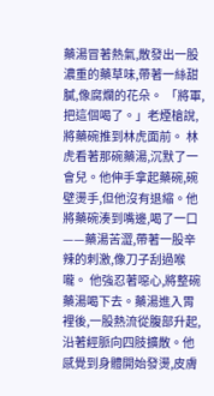藥湯冒著熱氣,散發出一股濃重的藥草味,帶著一絲甜膩,像腐爛的花朵。 「將軍,把這個喝了。」老煙槍說,將藥碗推到林虎面前。 林虎看著那碗藥湯,沉默了一會兒。他伸手拿起藥碗,碗壁燙手,但他沒有退縮。他將藥碗湊到嘴邊,喝了一口——藥湯苦澀,帶著一股辛辣的刺激,像刀子刮過喉嚨。 他強忍著噁心,將整碗藥湯喝下去。藥湯進入胃裡後,一股熱流從腹部升起,沿著經脈向四肢擴散。他感覺到身體開始發燙,皮膚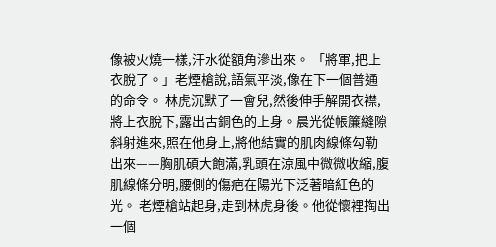像被火燒一樣,汗水從額角滲出來。 「將軍,把上衣脫了。」老煙槍說,語氣平淡,像在下一個普通的命令。 林虎沉默了一會兒,然後伸手解開衣襟,將上衣脫下,露出古銅色的上身。晨光從帳簾縫隙斜射進來,照在他身上,將他結實的肌肉線條勾勒出來——胸肌碩大飽滿,乳頭在涼風中微微收縮,腹肌線條分明,腰側的傷疤在陽光下泛著暗紅色的光。 老煙槍站起身,走到林虎身後。他從懷裡掏出一個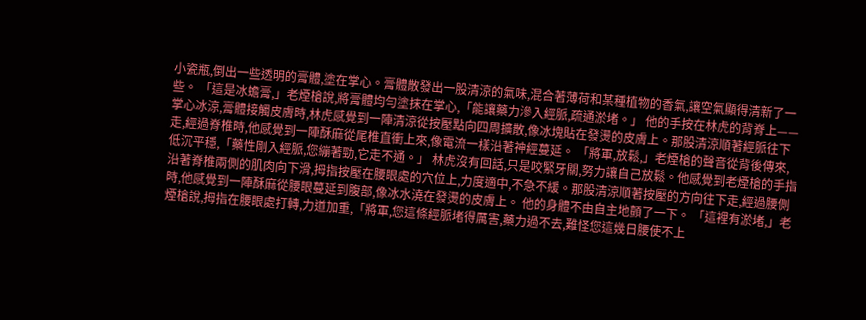小瓷瓶,倒出一些透明的膏體,塗在掌心。膏體散發出一股清涼的氣味,混合著薄荷和某種植物的香氣,讓空氣顯得清新了一些。 「這是冰蟾膏,」老煙槍說,將膏體均勻塗抹在掌心,「能讓藥力滲入經脈,疏通淤堵。」 他的手按在林虎的背脊上——掌心冰涼,膏體接觸皮膚時,林虎感覺到一陣清涼從按壓點向四周擴散,像冰塊貼在發燙的皮膚上。那股清涼順著經脈往下走,經過脊椎時,他感覺到一陣酥麻從尾椎直衝上來,像電流一樣沿著神經蔓延。 「將軍,放鬆,」老煙槍的聲音從背後傳來,低沉平穩,「藥性剛入經脈,您繃著勁,它走不通。」 林虎沒有回話,只是咬緊牙關,努力讓自己放鬆。他感覺到老煙槍的手指沿著脊椎兩側的肌肉向下滑,拇指按壓在腰眼處的穴位上,力度適中,不急不緩。那股清涼順著按壓的方向往下走,經過腰側時,他感覺到一陣酥麻從腰眼蔓延到腹部,像冰水澆在發燙的皮膚上。 他的身體不由自主地顫了一下。 「這裡有淤堵,」老煙槍說,拇指在腰眼處打轉,力道加重,「將軍,您這條經脈堵得厲害,藥力過不去,難怪您這幾日腰使不上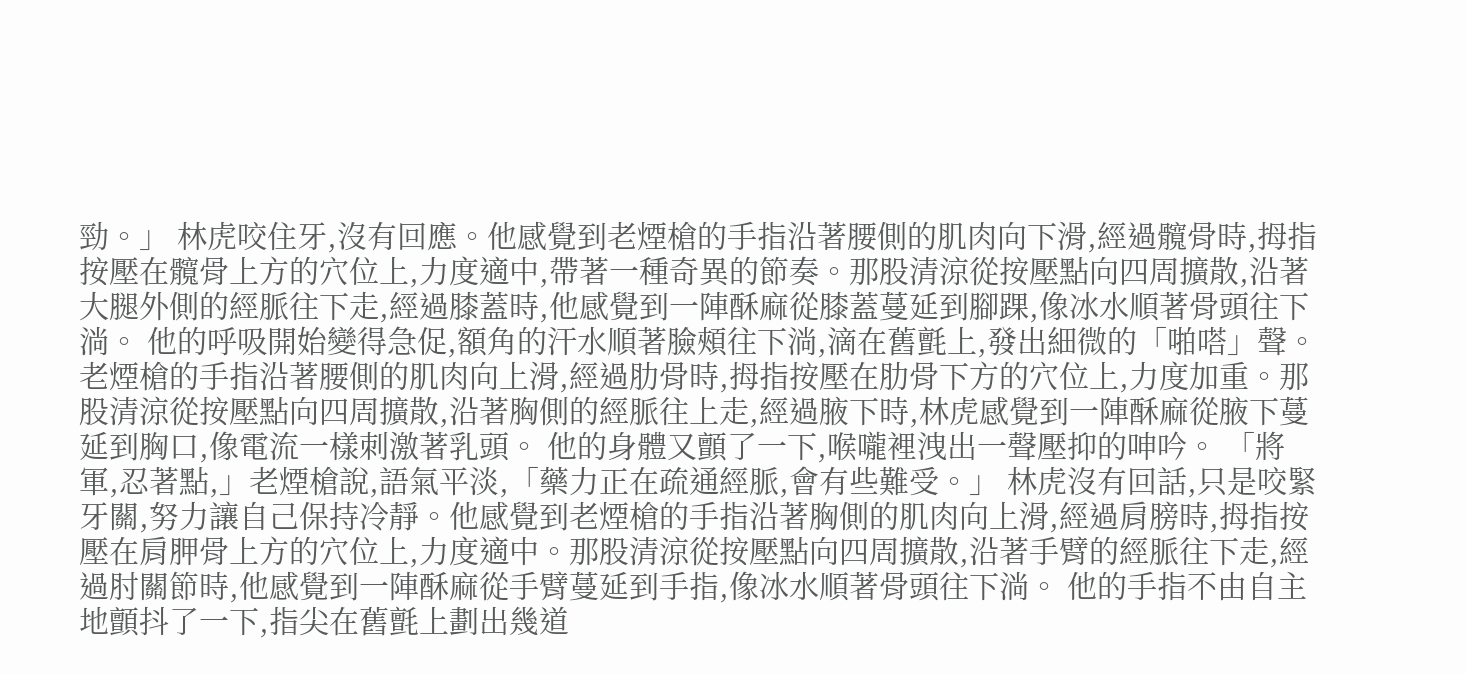勁。」 林虎咬住牙,沒有回應。他感覺到老煙槍的手指沿著腰側的肌肉向下滑,經過髖骨時,拇指按壓在髖骨上方的穴位上,力度適中,帶著一種奇異的節奏。那股清涼從按壓點向四周擴散,沿著大腿外側的經脈往下走,經過膝蓋時,他感覺到一陣酥麻從膝蓋蔓延到腳踝,像冰水順著骨頭往下淌。 他的呼吸開始變得急促,額角的汗水順著臉頰往下淌,滴在舊氈上,發出細微的「啪嗒」聲。 老煙槍的手指沿著腰側的肌肉向上滑,經過肋骨時,拇指按壓在肋骨下方的穴位上,力度加重。那股清涼從按壓點向四周擴散,沿著胸側的經脈往上走,經過腋下時,林虎感覺到一陣酥麻從腋下蔓延到胸口,像電流一樣刺激著乳頭。 他的身體又顫了一下,喉嚨裡洩出一聲壓抑的呻吟。 「將軍,忍著點,」老煙槍說,語氣平淡,「藥力正在疏通經脈,會有些難受。」 林虎沒有回話,只是咬緊牙關,努力讓自己保持冷靜。他感覺到老煙槍的手指沿著胸側的肌肉向上滑,經過肩膀時,拇指按壓在肩胛骨上方的穴位上,力度適中。那股清涼從按壓點向四周擴散,沿著手臂的經脈往下走,經過肘關節時,他感覺到一陣酥麻從手臂蔓延到手指,像冰水順著骨頭往下淌。 他的手指不由自主地顫抖了一下,指尖在舊氈上劃出幾道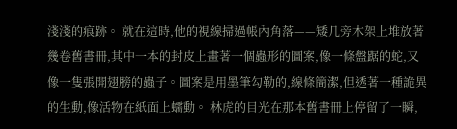淺淺的痕跡。 就在這時,他的視線掃過帳內角落——矮几旁木架上堆放著幾卷舊書冊,其中一本的封皮上畫著一個蟲形的圖案,像一條盤踞的蛇,又像一隻張開翅膀的蟲子。圖案是用墨筆勾勒的,線條簡潔,但透著一種詭異的生動,像活物在紙面上蠕動。 林虎的目光在那本舊書冊上停留了一瞬,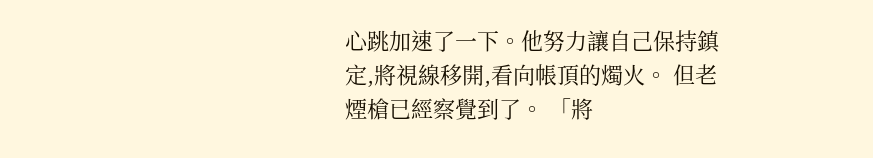心跳加速了一下。他努力讓自己保持鎮定,將視線移開,看向帳頂的燭火。 但老煙槍已經察覺到了。 「將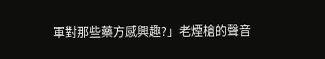軍對那些藥方感興趣?」老煙槍的聲音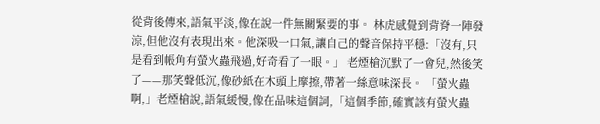從背後傳來,語氣平淡,像在說一件無關緊要的事。 林虎感覺到背脊一陣發涼,但他沒有表現出來。他深吸一口氣,讓自己的聲音保持平穩:「沒有,只是看到帳角有螢火蟲飛過,好奇看了一眼。」 老煙槍沉默了一會兒,然後笑了——那笑聲低沉,像砂紙在木頭上摩擦,帶著一絲意味深長。 「螢火蟲啊,」老煙槍說,語氣緩慢,像在品味這個詞,「這個季節,確實該有螢火蟲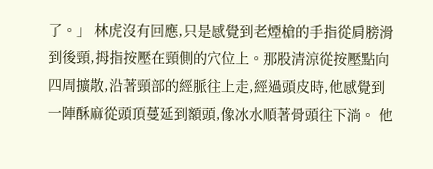了。」 林虎沒有回應,只是感覺到老煙槍的手指從肩膀滑到後頸,拇指按壓在頸側的穴位上。那股清涼從按壓點向四周擴散,沿著頸部的經脈往上走,經過頭皮時,他感覺到一陣酥麻從頭頂蔓延到額頭,像冰水順著骨頭往下淌。 他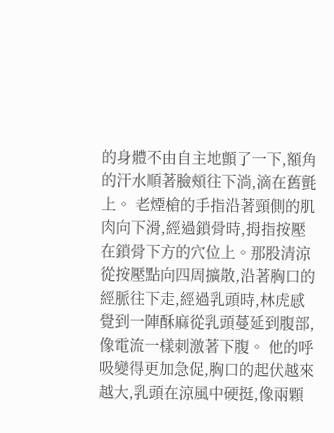的身體不由自主地顫了一下,額角的汗水順著臉頰往下淌,滴在舊氈上。 老煙槍的手指沿著頸側的肌肉向下滑,經過鎖骨時,拇指按壓在鎖骨下方的穴位上。那股清涼從按壓點向四周擴散,沿著胸口的經脈往下走,經過乳頭時,林虎感覺到一陣酥麻從乳頭蔓延到腹部,像電流一樣刺激著下腹。 他的呼吸變得更加急促,胸口的起伏越來越大,乳頭在涼風中硬挺,像兩顆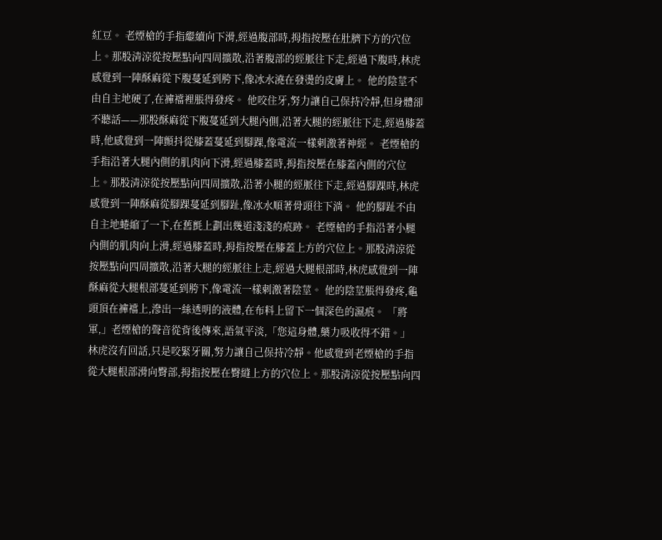紅豆。 老煙槍的手指繼續向下滑,經過腹部時,拇指按壓在肚臍下方的穴位上。那股清涼從按壓點向四周擴散,沿著腹部的經脈往下走,經過下腹時,林虎感覺到一陣酥麻從下腹蔓延到胯下,像冰水澆在發燙的皮膚上。 他的陰莖不由自主地硬了,在褲襠裡脹得發疼。 他咬住牙,努力讓自己保持冷靜,但身體卻不聽話——那股酥麻從下腹蔓延到大腿內側,沿著大腿的經脈往下走,經過膝蓋時,他感覺到一陣顫抖從膝蓋蔓延到腳踝,像電流一樣刺激著神經。 老煙槍的手指沿著大腿內側的肌肉向下滑,經過膝蓋時,拇指按壓在膝蓋內側的穴位上。那股清涼從按壓點向四周擴散,沿著小腿的經脈往下走,經過腳踝時,林虎感覺到一陣酥麻從腳踝蔓延到腳趾,像冰水順著骨頭往下淌。 他的腳趾不由自主地蜷縮了一下,在舊氈上劃出幾道淺淺的痕跡。 老煙槍的手指沿著小腿內側的肌肉向上滑,經過膝蓋時,拇指按壓在膝蓋上方的穴位上。那股清涼從按壓點向四周擴散,沿著大腿的經脈往上走,經過大腿根部時,林虎感覺到一陣酥麻從大腿根部蔓延到胯下,像電流一樣刺激著陰莖。 他的陰莖脹得發疼,龜頭頂在褲襠上,滲出一絲透明的液體,在布料上留下一個深色的濕痕。 「將軍,」老煙槍的聲音從背後傳來,語氣平淡,「您這身體,藥力吸收得不錯。」 林虎沒有回話,只是咬緊牙關,努力讓自己保持冷靜。他感覺到老煙槍的手指從大腿根部滑向臀部,拇指按壓在臀縫上方的穴位上。那股清涼從按壓點向四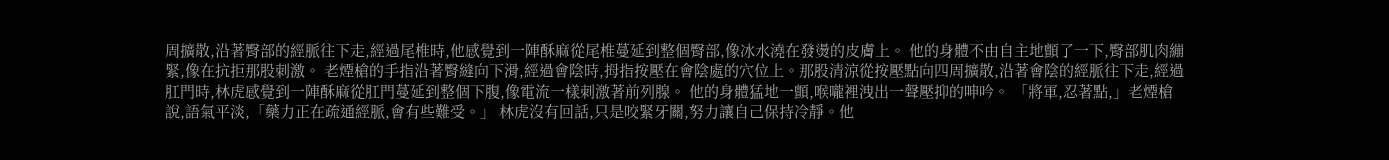周擴散,沿著臀部的經脈往下走,經過尾椎時,他感覺到一陣酥麻從尾椎蔓延到整個臀部,像冰水澆在發燙的皮膚上。 他的身體不由自主地顫了一下,臀部肌肉繃緊,像在抗拒那股刺激。 老煙槍的手指沿著臀縫向下滑,經過會陰時,拇指按壓在會陰處的穴位上。那股清涼從按壓點向四周擴散,沿著會陰的經脈往下走,經過肛門時,林虎感覺到一陣酥麻從肛門蔓延到整個下腹,像電流一樣刺激著前列腺。 他的身體猛地一顫,喉嚨裡洩出一聲壓抑的呻吟。 「將軍,忍著點,」老煙槍說,語氣平淡,「藥力正在疏通經脈,會有些難受。」 林虎沒有回話,只是咬緊牙關,努力讓自己保持冷靜。他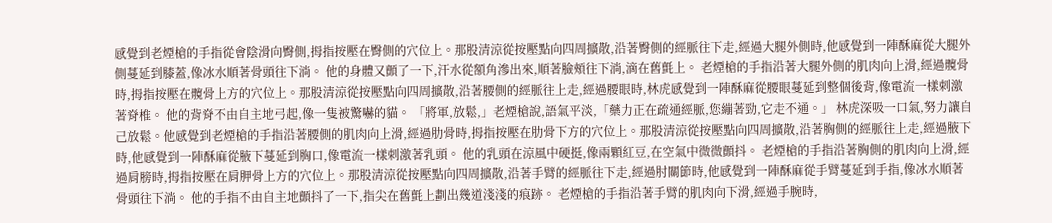感覺到老煙槍的手指從會陰滑向臀側,拇指按壓在臀側的穴位上。那股清涼從按壓點向四周擴散,沿著臀側的經脈往下走,經過大腿外側時,他感覺到一陣酥麻從大腿外側蔓延到膝蓋,像冰水順著骨頭往下淌。 他的身體又顫了一下,汗水從額角滲出來,順著臉頰往下淌,滴在舊氈上。 老煙槍的手指沿著大腿外側的肌肉向上滑,經過髖骨時,拇指按壓在髖骨上方的穴位上。那股清涼從按壓點向四周擴散,沿著腰側的經脈往上走,經過腰眼時,林虎感覺到一陣酥麻從腰眼蔓延到整個後背,像電流一樣刺激著脊椎。 他的背脊不由自主地弓起,像一隻被驚嚇的貓。 「將軍,放鬆,」老煙槍說,語氣平淡,「藥力正在疏通經脈,您繃著勁,它走不通。」 林虎深吸一口氣,努力讓自己放鬆。他感覺到老煙槍的手指沿著腰側的肌肉向上滑,經過肋骨時,拇指按壓在肋骨下方的穴位上。那股清涼從按壓點向四周擴散,沿著胸側的經脈往上走,經過腋下時,他感覺到一陣酥麻從腋下蔓延到胸口,像電流一樣刺激著乳頭。 他的乳頭在涼風中硬挺,像兩顆紅豆,在空氣中微微顫抖。 老煙槍的手指沿著胸側的肌肉向上滑,經過肩膀時,拇指按壓在肩胛骨上方的穴位上。那股清涼從按壓點向四周擴散,沿著手臂的經脈往下走,經過肘關節時,他感覺到一陣酥麻從手臂蔓延到手指,像冰水順著骨頭往下淌。 他的手指不由自主地顫抖了一下,指尖在舊氈上劃出幾道淺淺的痕跡。 老煙槍的手指沿著手臂的肌肉向下滑,經過手腕時,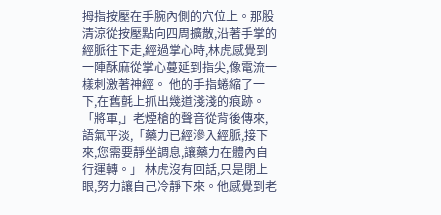拇指按壓在手腕內側的穴位上。那股清涼從按壓點向四周擴散,沿著手掌的經脈往下走,經過掌心時,林虎感覺到一陣酥麻從掌心蔓延到指尖,像電流一樣刺激著神經。 他的手指蜷縮了一下,在舊氈上抓出幾道淺淺的痕跡。 「將軍,」老煙槍的聲音從背後傳來,語氣平淡,「藥力已經滲入經脈,接下來,您需要靜坐調息,讓藥力在體內自行運轉。」 林虎沒有回話,只是閉上眼,努力讓自己冷靜下來。他感覺到老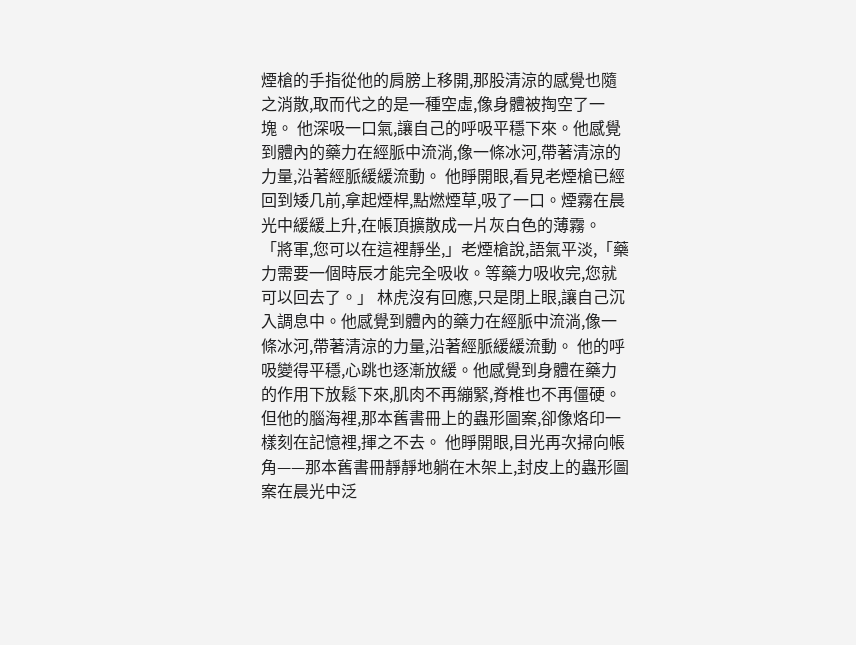煙槍的手指從他的肩膀上移開,那股清涼的感覺也隨之消散,取而代之的是一種空虛,像身體被掏空了一塊。 他深吸一口氣,讓自己的呼吸平穩下來。他感覺到體內的藥力在經脈中流淌,像一條冰河,帶著清涼的力量,沿著經脈緩緩流動。 他睜開眼,看見老煙槍已經回到矮几前,拿起煙桿,點燃煙草,吸了一口。煙霧在晨光中緩緩上升,在帳頂擴散成一片灰白色的薄霧。 「將軍,您可以在這裡靜坐,」老煙槍說,語氣平淡,「藥力需要一個時辰才能完全吸收。等藥力吸收完,您就可以回去了。」 林虎沒有回應,只是閉上眼,讓自己沉入調息中。他感覺到體內的藥力在經脈中流淌,像一條冰河,帶著清涼的力量,沿著經脈緩緩流動。 他的呼吸變得平穩,心跳也逐漸放緩。他感覺到身體在藥力的作用下放鬆下來,肌肉不再繃緊,脊椎也不再僵硬。 但他的腦海裡,那本舊書冊上的蟲形圖案,卻像烙印一樣刻在記憶裡,揮之不去。 他睜開眼,目光再次掃向帳角——那本舊書冊靜靜地躺在木架上,封皮上的蟲形圖案在晨光中泛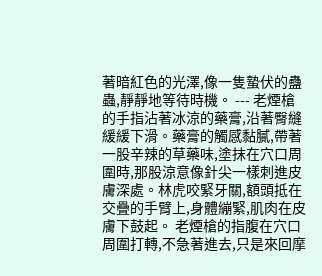著暗紅色的光澤,像一隻蟄伏的蠱蟲,靜靜地等待時機。 --- 老煙槍的手指沾著冰涼的藥膏,沿著臀縫緩緩下滑。藥膏的觸感黏膩,帶著一股辛辣的草藥味,塗抹在穴口周圍時,那股涼意像針尖一樣刺進皮膚深處。林虎咬緊牙關,額頭抵在交疊的手臂上,身體繃緊,肌肉在皮膚下鼓起。 老煙槍的指腹在穴口周圍打轉,不急著進去,只是來回摩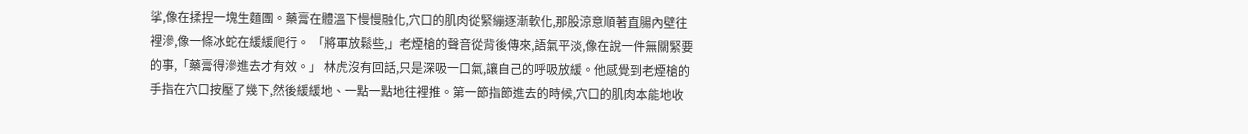挲,像在揉捏一塊生麵團。藥膏在體溫下慢慢融化,穴口的肌肉從緊繃逐漸軟化,那股涼意順著直腸內壁往裡滲,像一條冰蛇在緩緩爬行。 「將軍放鬆些,」老煙槍的聲音從背後傳來,語氣平淡,像在說一件無關緊要的事,「藥膏得滲進去才有效。」 林虎沒有回話,只是深吸一口氣,讓自己的呼吸放緩。他感覺到老煙槍的手指在穴口按壓了幾下,然後緩緩地、一點一點地往裡推。第一節指節進去的時候,穴口的肌肉本能地收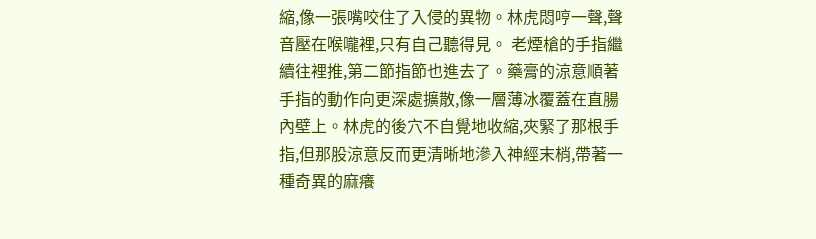縮,像一張嘴咬住了入侵的異物。林虎悶哼一聲,聲音壓在喉嚨裡,只有自己聽得見。 老煙槍的手指繼續往裡推,第二節指節也進去了。藥膏的涼意順著手指的動作向更深處擴散,像一層薄冰覆蓋在直腸內壁上。林虎的後穴不自覺地收縮,夾緊了那根手指,但那股涼意反而更清晰地滲入神經末梢,帶著一種奇異的麻癢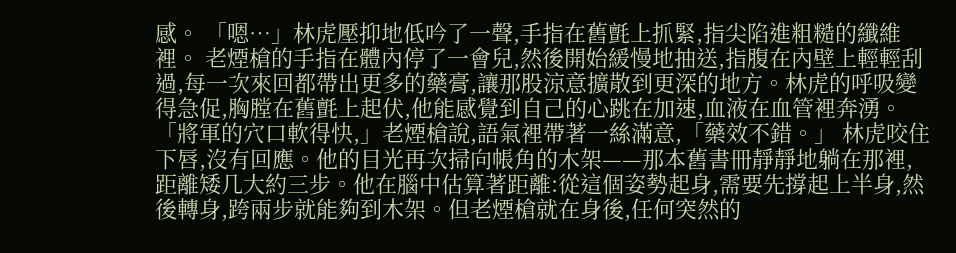感。 「嗯…」林虎壓抑地低吟了一聲,手指在舊氈上抓緊,指尖陷進粗糙的纖維裡。 老煙槍的手指在體內停了一會兒,然後開始緩慢地抽送,指腹在內壁上輕輕刮過,每一次來回都帶出更多的藥膏,讓那股涼意擴散到更深的地方。林虎的呼吸變得急促,胸膛在舊氈上起伏,他能感覺到自己的心跳在加速,血液在血管裡奔湧。 「將軍的穴口軟得快,」老煙槍說,語氣裡帶著一絲滿意,「藥效不錯。」 林虎咬住下唇,沒有回應。他的目光再次掃向帳角的木架——那本舊書冊靜靜地躺在那裡,距離矮几大約三步。他在腦中估算著距離:從這個姿勢起身,需要先撐起上半身,然後轉身,跨兩步就能夠到木架。但老煙槍就在身後,任何突然的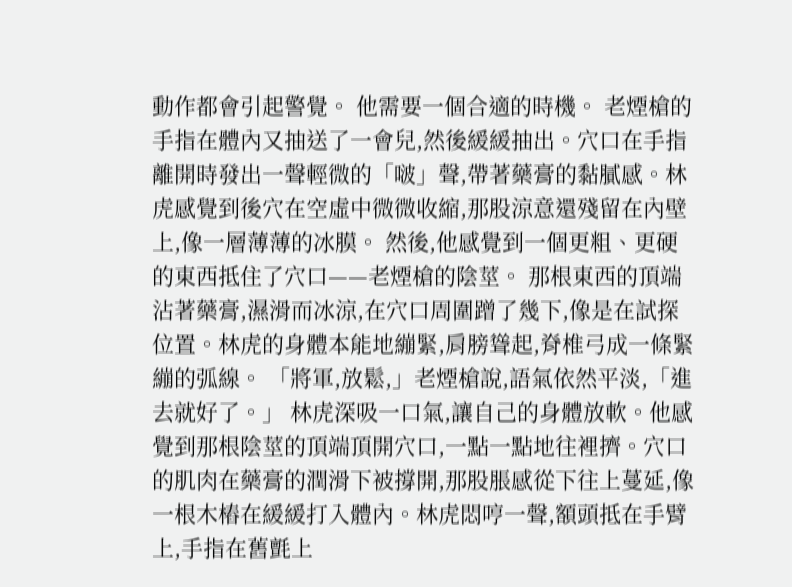動作都會引起警覺。 他需要一個合適的時機。 老煙槍的手指在體內又抽送了一會兒,然後緩緩抽出。穴口在手指離開時發出一聲輕微的「啵」聲,帶著藥膏的黏膩感。林虎感覺到後穴在空虛中微微收縮,那股涼意還殘留在內壁上,像一層薄薄的冰膜。 然後,他感覺到一個更粗、更硬的東西抵住了穴口——老煙槍的陰莖。 那根東西的頂端沾著藥膏,濕滑而冰涼,在穴口周圍蹭了幾下,像是在試探位置。林虎的身體本能地繃緊,肩膀聳起,脊椎弓成一條緊繃的弧線。 「將軍,放鬆,」老煙槍說,語氣依然平淡,「進去就好了。」 林虎深吸一口氣,讓自己的身體放軟。他感覺到那根陰莖的頂端頂開穴口,一點一點地往裡擠。穴口的肌肉在藥膏的潤滑下被撐開,那股脹感從下往上蔓延,像一根木樁在緩緩打入體內。林虎悶哼一聲,額頭抵在手臂上,手指在舊氈上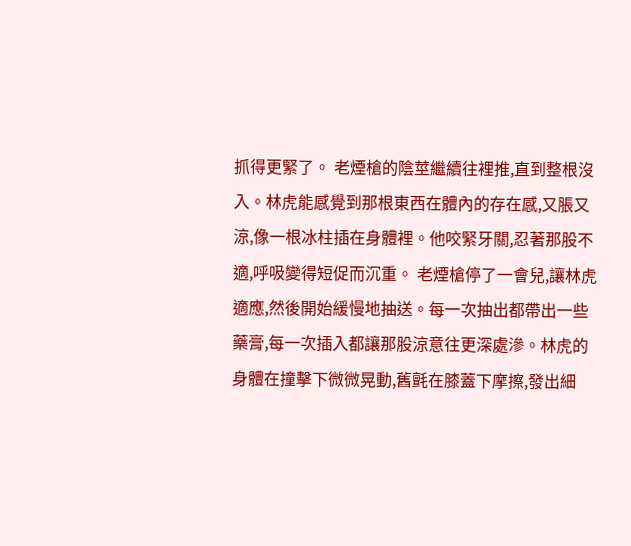抓得更緊了。 老煙槍的陰莖繼續往裡推,直到整根沒入。林虎能感覺到那根東西在體內的存在感,又脹又涼,像一根冰柱插在身體裡。他咬緊牙關,忍著那股不適,呼吸變得短促而沉重。 老煙槍停了一會兒,讓林虎適應,然後開始緩慢地抽送。每一次抽出都帶出一些藥膏,每一次插入都讓那股涼意往更深處滲。林虎的身體在撞擊下微微晃動,舊氈在膝蓋下摩擦,發出細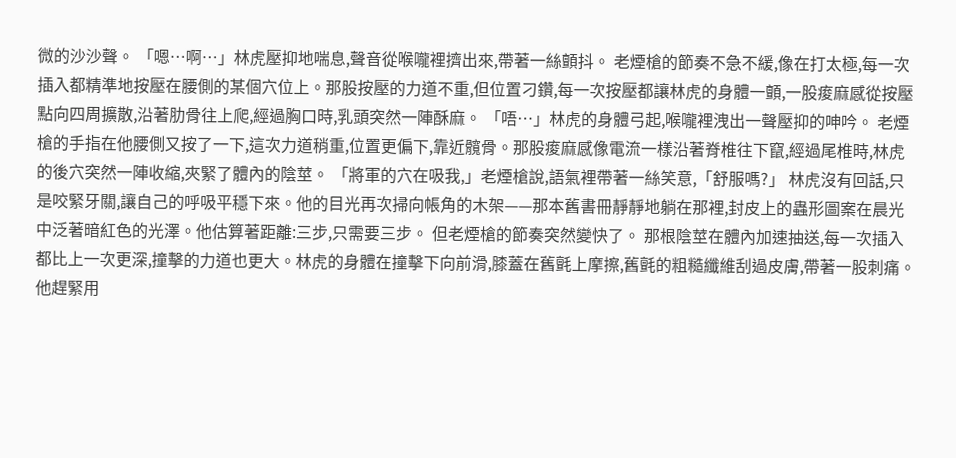微的沙沙聲。 「嗯…啊…」林虎壓抑地喘息,聲音從喉嚨裡擠出來,帶著一絲顫抖。 老煙槍的節奏不急不緩,像在打太極,每一次插入都精準地按壓在腰側的某個穴位上。那股按壓的力道不重,但位置刁鑽,每一次按壓都讓林虎的身體一顫,一股痠麻感從按壓點向四周擴散,沿著肋骨往上爬,經過胸口時,乳頭突然一陣酥麻。 「唔…」林虎的身體弓起,喉嚨裡洩出一聲壓抑的呻吟。 老煙槍的手指在他腰側又按了一下,這次力道稍重,位置更偏下,靠近髖骨。那股痠麻感像電流一樣沿著脊椎往下竄,經過尾椎時,林虎的後穴突然一陣收縮,夾緊了體內的陰莖。 「將軍的穴在吸我,」老煙槍說,語氣裡帶著一絲笑意,「舒服嗎?」 林虎沒有回話,只是咬緊牙關,讓自己的呼吸平穩下來。他的目光再次掃向帳角的木架——那本舊書冊靜靜地躺在那裡,封皮上的蟲形圖案在晨光中泛著暗紅色的光澤。他估算著距離:三步,只需要三步。 但老煙槍的節奏突然變快了。 那根陰莖在體內加速抽送,每一次插入都比上一次更深,撞擊的力道也更大。林虎的身體在撞擊下向前滑,膝蓋在舊氈上摩擦,舊氈的粗糙纖維刮過皮膚,帶著一股刺痛。他趕緊用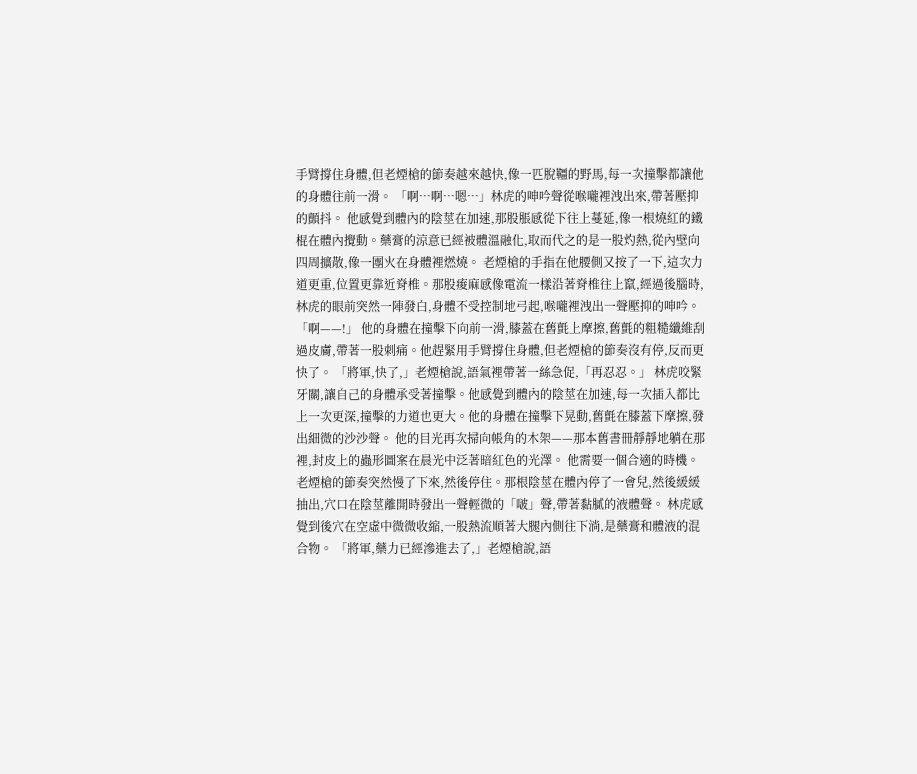手臂撐住身體,但老煙槍的節奏越來越快,像一匹脫韁的野馬,每一次撞擊都讓他的身體往前一滑。 「啊…啊…嗯…」林虎的呻吟聲從喉嚨裡洩出來,帶著壓抑的顫抖。 他感覺到體內的陰莖在加速,那股脹感從下往上蔓延,像一根燒紅的鐵棍在體內攪動。藥膏的涼意已經被體溫融化,取而代之的是一股灼熱,從內壁向四周擴散,像一團火在身體裡燃燒。 老煙槍的手指在他腰側又按了一下,這次力道更重,位置更靠近脊椎。那股痠麻感像電流一樣沿著脊椎往上竄,經過後腦時,林虎的眼前突然一陣發白,身體不受控制地弓起,喉嚨裡洩出一聲壓抑的呻吟。 「啊——!」 他的身體在撞擊下向前一滑,膝蓋在舊氈上摩擦,舊氈的粗糙纖維刮過皮膚,帶著一股刺痛。他趕緊用手臂撐住身體,但老煙槍的節奏沒有停,反而更快了。 「將軍,快了,」老煙槍說,語氣裡帶著一絲急促,「再忍忍。」 林虎咬緊牙關,讓自己的身體承受著撞擊。他感覺到體內的陰莖在加速,每一次插入都比上一次更深,撞擊的力道也更大。他的身體在撞擊下晃動,舊氈在膝蓋下摩擦,發出細微的沙沙聲。 他的目光再次掃向帳角的木架——那本舊書冊靜靜地躺在那裡,封皮上的蟲形圖案在晨光中泛著暗紅色的光澤。 他需要一個合適的時機。 老煙槍的節奏突然慢了下來,然後停住。那根陰莖在體內停了一會兒,然後緩緩抽出,穴口在陰莖離開時發出一聲輕微的「啵」聲,帶著黏膩的液體聲。 林虎感覺到後穴在空虛中微微收縮,一股熱流順著大腿內側往下淌,是藥膏和體液的混合物。 「將軍,藥力已經滲進去了,」老煙槍說,語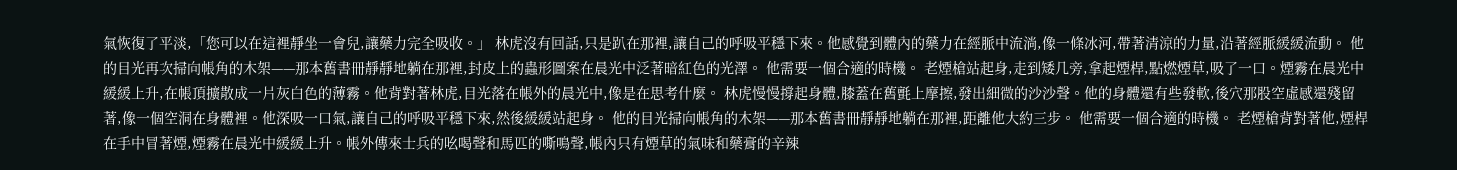氣恢復了平淡,「您可以在這裡靜坐一會兒,讓藥力完全吸收。」 林虎沒有回話,只是趴在那裡,讓自己的呼吸平穩下來。他感覺到體內的藥力在經脈中流淌,像一條冰河,帶著清涼的力量,沿著經脈緩緩流動。 他的目光再次掃向帳角的木架——那本舊書冊靜靜地躺在那裡,封皮上的蟲形圖案在晨光中泛著暗紅色的光澤。 他需要一個合適的時機。 老煙槍站起身,走到矮几旁,拿起煙桿,點燃煙草,吸了一口。煙霧在晨光中緩緩上升,在帳頂擴散成一片灰白色的薄霧。他背對著林虎,目光落在帳外的晨光中,像是在思考什麼。 林虎慢慢撐起身體,膝蓋在舊氈上摩擦,發出細微的沙沙聲。他的身體還有些發軟,後穴那股空虛感還殘留著,像一個空洞在身體裡。他深吸一口氣,讓自己的呼吸平穩下來,然後緩緩站起身。 他的目光掃向帳角的木架——那本舊書冊靜靜地躺在那裡,距離他大約三步。 他需要一個合適的時機。 老煙槍背對著他,煙桿在手中冒著煙,煙霧在晨光中緩緩上升。帳外傳來士兵的吆喝聲和馬匹的嘶鳴聲,帳內只有煙草的氣味和藥膏的辛辣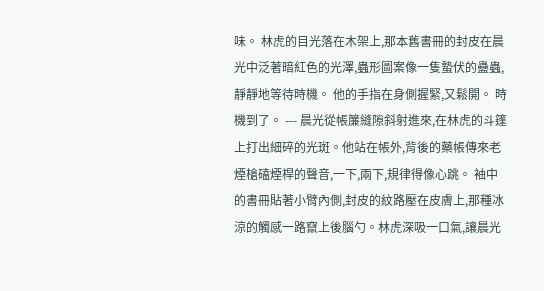味。 林虎的目光落在木架上,那本舊書冊的封皮在晨光中泛著暗紅色的光澤,蟲形圖案像一隻蟄伏的蠱蟲,靜靜地等待時機。 他的手指在身側握緊,又鬆開。 時機到了。 --- 晨光從帳簾縫隙斜射進來,在林虎的斗篷上打出細碎的光斑。他站在帳外,背後的藥帳傳來老煙槍磕煙桿的聲音,一下,兩下,規律得像心跳。 袖中的書冊貼著小臂內側,封皮的紋路壓在皮膚上,那種冰涼的觸感一路竄上後腦勺。林虎深吸一口氣,讓晨光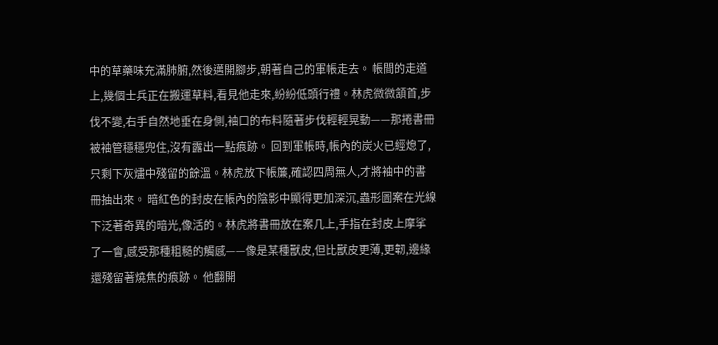中的草藥味充滿肺腑,然後邁開腳步,朝著自己的軍帳走去。 帳間的走道上,幾個士兵正在搬運草料,看見他走來,紛紛低頭行禮。林虎微微頷首,步伐不變,右手自然地垂在身側,袖口的布料隨著步伐輕輕晃動——那捲書冊被袖管穩穩兜住,沒有露出一點痕跡。 回到軍帳時,帳內的炭火已經熄了,只剩下灰燼中殘留的餘溫。林虎放下帳簾,確認四周無人,才將袖中的書冊抽出來。 暗紅色的封皮在帳內的陰影中顯得更加深沉,蟲形圖案在光線下泛著奇異的暗光,像活的。林虎將書冊放在案几上,手指在封皮上摩挲了一會,感受那種粗糙的觸感——像是某種獸皮,但比獸皮更薄,更韌,邊緣還殘留著燒焦的痕跡。 他翻開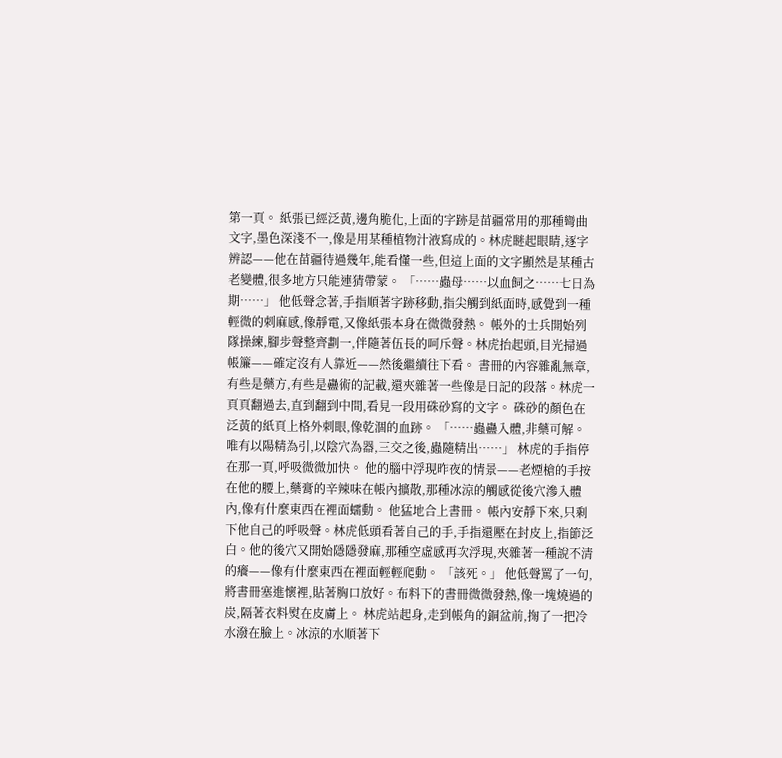第一頁。 紙張已經泛黃,邊角脆化,上面的字跡是苗疆常用的那種彎曲文字,墨色深淺不一,像是用某種植物汁液寫成的。林虎瞇起眼睛,逐字辨認——他在苗疆待過幾年,能看懂一些,但這上面的文字顯然是某種古老變體,很多地方只能連猜帶蒙。 「……蟲母……以血飼之……七日為期……」 他低聲念著,手指順著字跡移動,指尖觸到紙面時,感覺到一種輕微的刺麻感,像靜電,又像紙張本身在微微發熱。 帳外的士兵開始列隊操練,腳步聲整齊劃一,伴隨著伍長的呵斥聲。林虎抬起頭,目光掃過帳簾——確定沒有人靠近——然後繼續往下看。 書冊的內容雜亂無章,有些是藥方,有些是蠱術的記載,還夾雜著一些像是日記的段落。林虎一頁頁翻過去,直到翻到中間,看見一段用硃砂寫的文字。 硃砂的顏色在泛黃的紙頁上格外刺眼,像乾涸的血跡。 「……蟲蠱入體,非藥可解。唯有以陽精為引,以陰穴為器,三交之後,蟲隨精出……」 林虎的手指停在那一頁,呼吸微微加快。 他的腦中浮現昨夜的情景——老煙槍的手按在他的腰上,藥膏的辛辣味在帳內擴散,那種冰涼的觸感從後穴滲入體內,像有什麼東西在裡面蠕動。 他猛地合上書冊。 帳內安靜下來,只剩下他自己的呼吸聲。林虎低頭看著自己的手,手指還壓在封皮上,指節泛白。他的後穴又開始隱隱發麻,那種空虛感再次浮現,夾雜著一種說不清的癢——像有什麼東西在裡面輕輕爬動。 「該死。」 他低聲罵了一句,將書冊塞進懷裡,貼著胸口放好。布料下的書冊微微發熱,像一塊燒過的炭,隔著衣料熨在皮膚上。 林虎站起身,走到帳角的銅盆前,掬了一把冷水潑在臉上。冰涼的水順著下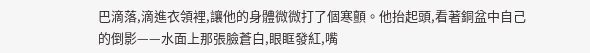巴滴落,滴進衣領裡,讓他的身體微微打了個寒顫。他抬起頭,看著銅盆中自己的倒影——水面上那張臉蒼白,眼眶發紅,嘴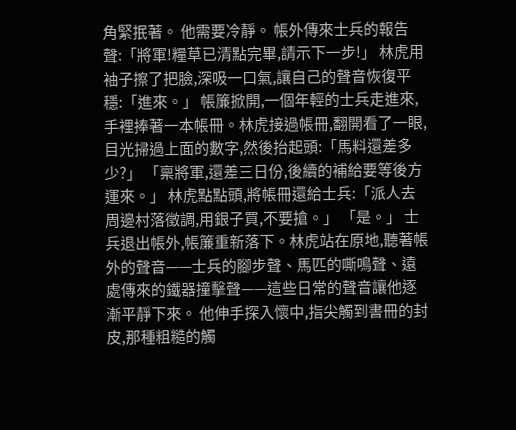角緊抿著。 他需要冷靜。 帳外傳來士兵的報告聲:「將軍!糧草已清點完畢,請示下一步!」 林虎用袖子擦了把臉,深吸一口氣,讓自己的聲音恢復平穩:「進來。」 帳簾掀開,一個年輕的士兵走進來,手裡捧著一本帳冊。林虎接過帳冊,翻開看了一眼,目光掃過上面的數字,然後抬起頭:「馬料還差多少?」 「稟將軍,還差三日份,後續的補給要等後方運來。」 林虎點點頭,將帳冊還給士兵:「派人去周邊村落徵調,用銀子買,不要搶。」 「是。」 士兵退出帳外,帳簾重新落下。林虎站在原地,聽著帳外的聲音——士兵的腳步聲、馬匹的嘶鳴聲、遠處傳來的鐵器撞擊聲——這些日常的聲音讓他逐漸平靜下來。 他伸手探入懷中,指尖觸到書冊的封皮,那種粗糙的觸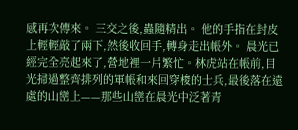感再次傳來。 三交之後,蟲隨精出。 他的手指在封皮上輕輕敲了兩下,然後收回手,轉身走出帳外。 晨光已經完全亮起來了,營地裡一片繁忙。林虎站在帳前,目光掃過整齊排列的軍帳和來回穿梭的士兵,最後落在遠處的山巒上——那些山巒在晨光中泛著青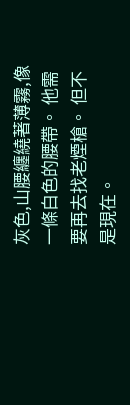灰色,山腰纏繞著薄霧,像一條白色的腰帶。 他需要再去找老煙槍。 但不是現在。